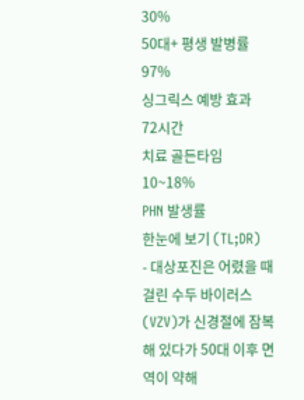30%
50대+ 평생 발병률
97%
싱그릭스 예방 효과
72시간
치료 골든타임
10~18%
PHN 발생률
한눈에 보기 (TL;DR)
- 대상포진은 어렸을 때 걸린 수두 바이러스(VZV)가 신경절에 잠복해 있다가 50대 이후 면역이 약해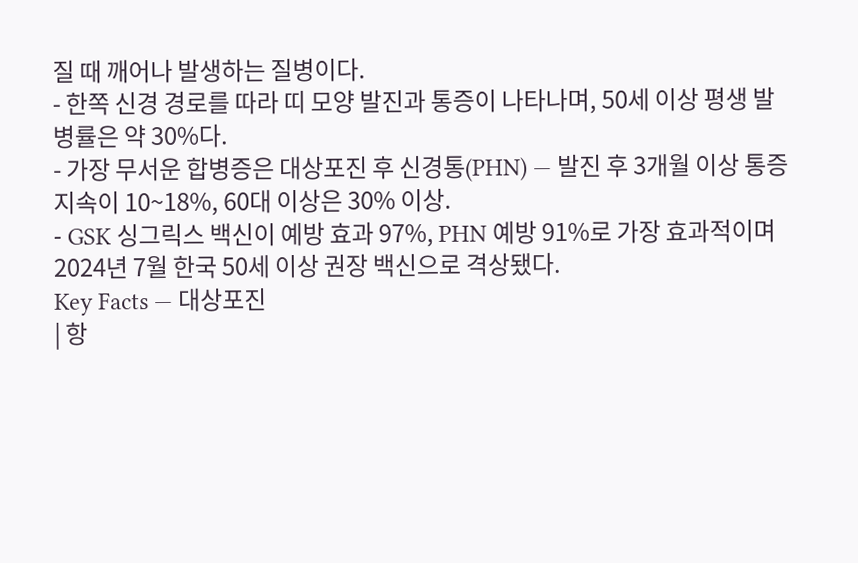질 때 깨어나 발생하는 질병이다.
- 한쪽 신경 경로를 따라 띠 모양 발진과 통증이 나타나며, 50세 이상 평생 발병률은 약 30%다.
- 가장 무서운 합병증은 대상포진 후 신경통(PHN) — 발진 후 3개월 이상 통증 지속이 10~18%, 60대 이상은 30% 이상.
- GSK 싱그릭스 백신이 예방 효과 97%, PHN 예방 91%로 가장 효과적이며 2024년 7월 한국 50세 이상 권장 백신으로 격상됐다.
Key Facts — 대상포진
| 항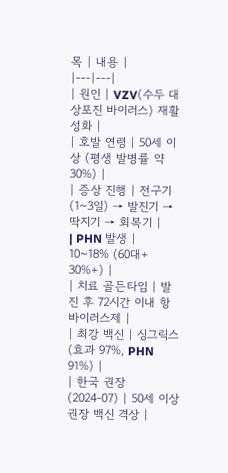목 | 내용 |
|---|---|
| 원인 | VZV(수두 대상포진 바이러스) 재활성화 |
| 호발 연령 | 50세 이상 (평생 발병률 약 30%) |
| 증상 진행 | 전구기(1~3일) → 발진기 → 딱지기 → 회복기 |
| PHN 발생 | 10~18% (60대+ 30%+) |
| 치료 골든타임 | 발진 후 72시간 이내 항바이러스제 |
| 최강 백신 | 싱그릭스 (효과 97%, PHN 91%) |
| 한국 권장 (2024-07) | 50세 이상 권장 백신 격상 |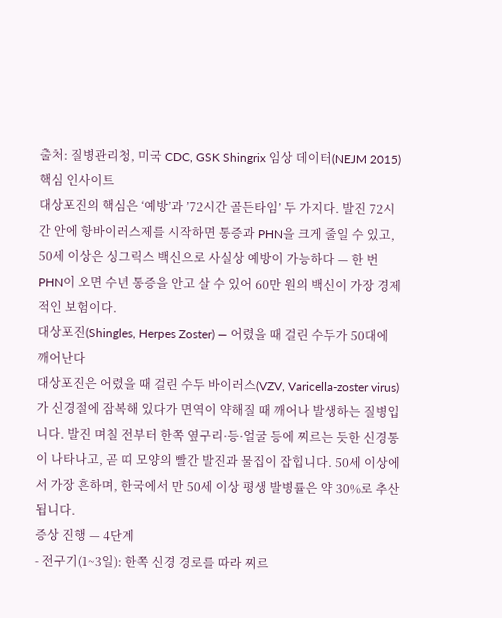출처: 질병관리청, 미국 CDC, GSK Shingrix 임상 데이터(NEJM 2015)
핵심 인사이트
대상포진의 핵심은 ‘예방’과 ’72시간 골든타임’ 두 가지다. 발진 72시간 안에 항바이러스제를 시작하면 통증과 PHN을 크게 줄일 수 있고, 50세 이상은 싱그릭스 백신으로 사실상 예방이 가능하다 — 한 번 PHN이 오면 수년 통증을 안고 살 수 있어 60만 원의 백신이 가장 경제적인 보험이다.
대상포진(Shingles, Herpes Zoster) — 어렸을 때 걸린 수두가 50대에 깨어난다
대상포진은 어렸을 때 걸린 수두 바이러스(VZV, Varicella-zoster virus)가 신경절에 잠복해 있다가 면역이 약해질 때 깨어나 발생하는 질병입니다. 발진 며칠 전부터 한쪽 옆구리·등·얼굴 등에 찌르는 듯한 신경통이 나타나고, 곧 띠 모양의 빨간 발진과 물집이 잡힙니다. 50세 이상에서 가장 흔하며, 한국에서 만 50세 이상 평생 발병률은 약 30%로 추산됩니다.
증상 진행 — 4단계
- 전구기(1~3일): 한쪽 신경 경로를 따라 찌르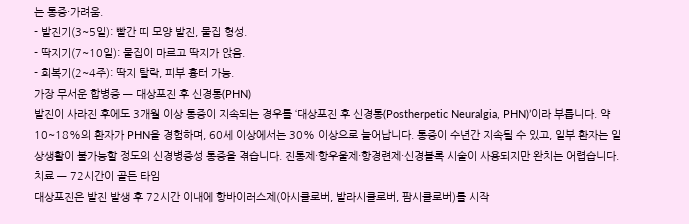는 통증·가려움.
- 발진기(3~5일): 빨간 띠 모양 발진, 물집 형성.
- 딱지기(7~10일): 물집이 마르고 딱지가 앉음.
- 회복기(2~4주): 딱지 탈락, 피부 흉터 가능.
가장 무서운 합병증 — 대상포진 후 신경통(PHN)
발진이 사라진 후에도 3개월 이상 통증이 지속되는 경우를 ‘대상포진 후 신경통(Postherpetic Neuralgia, PHN)’이라 부릅니다. 약 10~18%의 환자가 PHN을 경험하며, 60세 이상에서는 30% 이상으로 늘어납니다. 통증이 수년간 지속될 수 있고, 일부 환자는 일상생활이 불가능할 정도의 신경병증성 통증을 겪습니다. 진통제·항우울제·항경련제·신경블록 시술이 사용되지만 완치는 어렵습니다.
치료 — 72시간이 골든 타임
대상포진은 발진 발생 후 72시간 이내에 항바이러스제(아시클로버, 발라시클로버, 팜시클로버)를 시작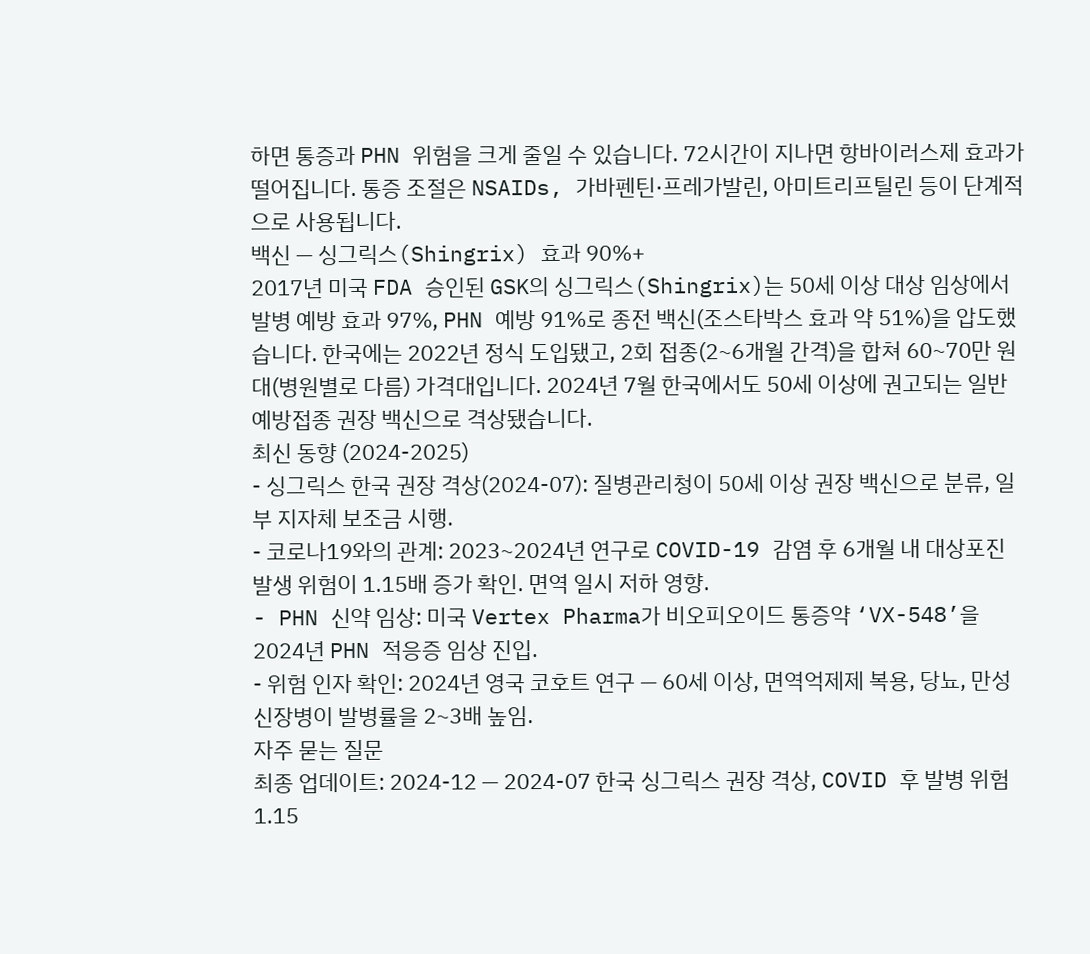하면 통증과 PHN 위험을 크게 줄일 수 있습니다. 72시간이 지나면 항바이러스제 효과가 떨어집니다. 통증 조절은 NSAIDs, 가바펜틴·프레가발린, 아미트리프틸린 등이 단계적으로 사용됩니다.
백신 — 싱그릭스(Shingrix) 효과 90%+
2017년 미국 FDA 승인된 GSK의 싱그릭스(Shingrix)는 50세 이상 대상 임상에서 발병 예방 효과 97%, PHN 예방 91%로 종전 백신(조스타박스 효과 약 51%)을 압도했습니다. 한국에는 2022년 정식 도입됐고, 2회 접종(2~6개월 간격)을 합쳐 60~70만 원대(병원별로 다름) 가격대입니다. 2024년 7월 한국에서도 50세 이상에 권고되는 일반 예방접종 권장 백신으로 격상됐습니다.
최신 동향 (2024-2025)
- 싱그릭스 한국 권장 격상(2024-07): 질병관리청이 50세 이상 권장 백신으로 분류, 일부 지자체 보조금 시행.
- 코로나19와의 관계: 2023~2024년 연구로 COVID-19 감염 후 6개월 내 대상포진 발생 위험이 1.15배 증가 확인. 면역 일시 저하 영향.
- PHN 신약 임상: 미국 Vertex Pharma가 비오피오이드 통증약 ‘VX-548’을 2024년 PHN 적응증 임상 진입.
- 위험 인자 확인: 2024년 영국 코호트 연구 — 60세 이상, 면역억제제 복용, 당뇨, 만성신장병이 발병률을 2~3배 높임.
자주 묻는 질문
최종 업데이트: 2024-12 — 2024-07 한국 싱그릭스 권장 격상, COVID 후 발병 위험 1.15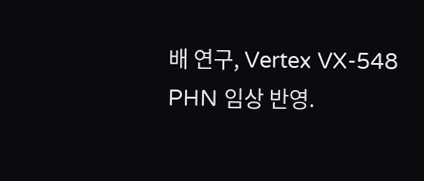배 연구, Vertex VX-548 PHN 임상 반영.